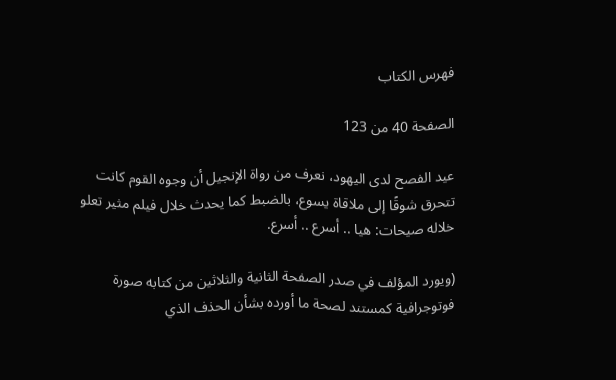فهرس الكتاب

الصفحة 40 من 123

عيد الفصح لدى اليهود، نعرف من رواة الإنجيل أن وجوه القوم كانت تتحرق شوقًا إلى ملاقاة يسوع، بالضبط كما يحدث خلال فيلم مثير تعلو خلاله صيحات: هيا .. أسرع .. أسرع.

(ويورد المؤلف في صدر الصفحة الثانية والثلاثين من كتابه صورة فوتوجرافية كمستند لصحة ما أورده بشأن الحذف الذي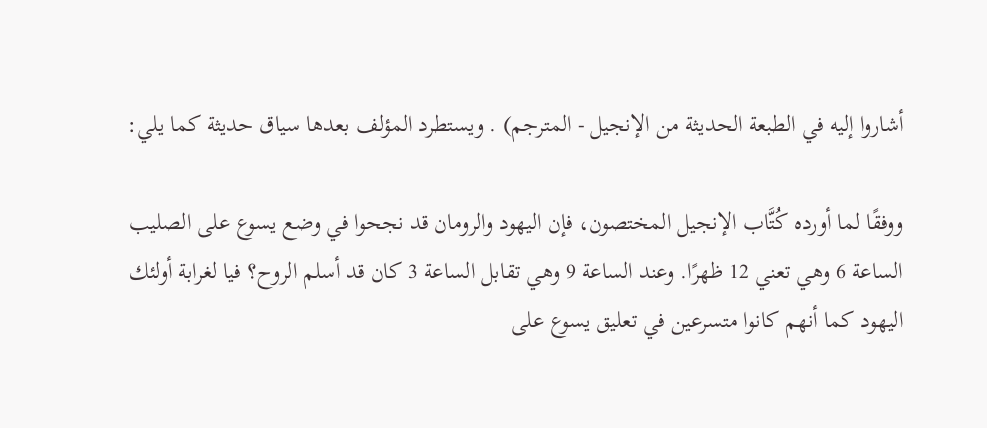أشاروا إليه في الطبعة الحديثة من الإنجيل - المترجم) . ويستطرد المؤلف بعدها سياق حديثة كما يلي:

ووفقًا لما أورده كُتَّاب الإنجيل المختصون، فإن اليهود والرومان قد نجحوا في وضع يسوع على الصليب الساعة 6 وهي تعني 12 ظهرًا. وعند الساعة 9 وهي تقابل الساعة 3 كان قد أسلم الروح؟ فيا لغرابة أولئك اليهود كما أنهم كانوا متسرعين في تعليق يسوع على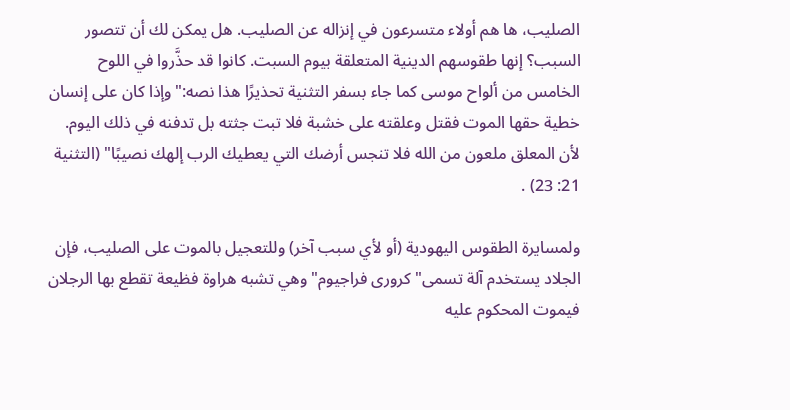الصليب، ها هم أولاء متسرعون في إنزاله عن الصليب. هل يمكن لك أن تتصور السبب؟ إنها طقوسهم الدينية المتعلقة بيوم السبت. كانوا قد حذَّروا في اللوح الخامس من ألواح موسى كما جاء بسفر التثنية تحذيرًا هذا نصه:"وإذا كان على إنسان خطية حقها الموت فقتل وعلقته على خشبة فلا تبت جثته بل تدفنه في ذلك اليوم. لأن المعلق ملعون من الله فلا تنجس أرضك التي يعطيك الرب إلهك نصيبًا" (التثنية 21: 23) .

ولمسايرة الطقوس اليهودية (أو لأي سبب آخر) وللتعجيل بالموت على الصليب، فإن الجلاد يستخدم آلة تسمى"كرورى فراجيوم"وهي تشبه هراوة فظيعة تقطع بها الرجلان فيموت المحكوم عليه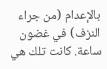بالإعدام (من جراء النزف) في غضون ساعة. كانت تلك هي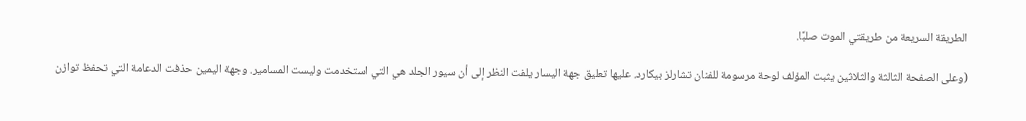الطريقة السريعة من طريقتي الموت صلبًا.

(وعلى الصفحة الثالثة والثلاثين يثبت المؤلف لوحة مرسومة للفنان تشارلز بيكارد. عليها تعليق جهة اليسار يلفت النظر إلى أن سيور الجلد هي التي استخدمت وليست المسامير. وجهة اليمين حذفت الدعامة التي تحفظ توازن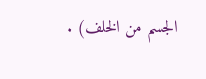الجسم من الخلف) .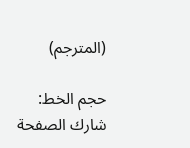(المترجم)

حجم الخط:
شارك الصفحة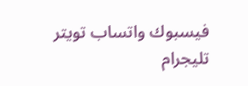فيسبوك واتساب تويتر تليجرام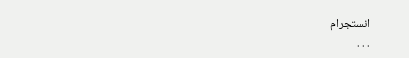انستجرام
. . .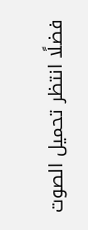فضلًا انتظر تحميل الصوت